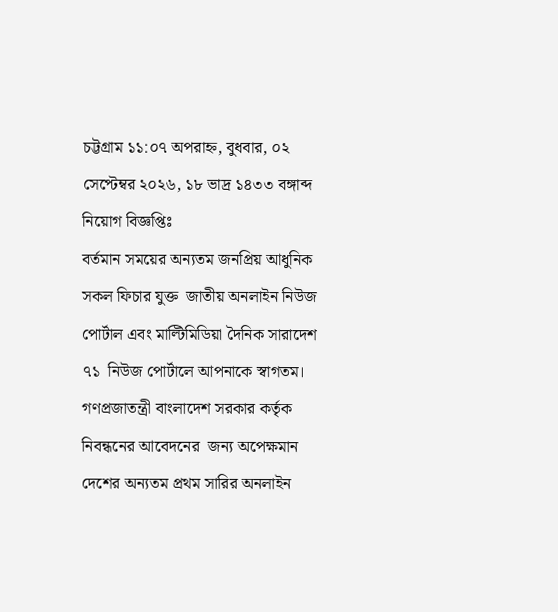চট্টগ্রাম ১১:০৭ অপরাহ্ন, বুধবার, ০২ সেপ্টেম্বর ২০২৬, ১৮ ভাদ্র ১৪৩৩ বঙ্গাব্দ
নিয়োগ বিজ্ঞপ্তিঃ
বর্তমান সময়ের অন্যতম জনপ্রিয় আধুনিক সকল ফিচার যুক্ত  জাতীয় অনলাইন নিউজ পোর্টাল এবং মাল্টিমিডিয়া দৈনিক সারাদেশ ৭১  নিউজ পোর্টালে আপনাকে স্বাগতম। গণপ্রজাতন্ত্রী বাংলাদেশ সরকার কর্তৃক নিবন্ধনের আবেদনের  জন্য অপেক্ষমান দেশের অন্যতম প্রথম সারির অনলাইন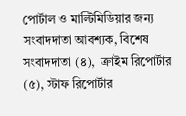পোর্টাল ও মাল্টিমিডিয়ার জন্য সংবাদদাতা আবশ্যক, বিশেষ সংবাদদাতা (৪),  ক্রাইম রিপোর্টার (৫), স্টাফ রিপোর্টার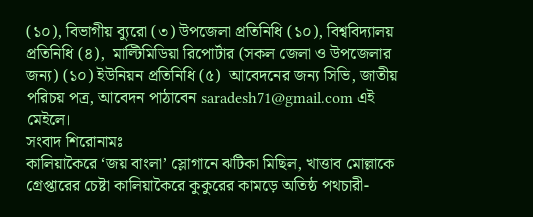(১০), বিভাগীয় ব্যুরো (৩) উপজেলা প্রতিনিধি (১০), বিশ্ববিদ্যালয় প্রতিনিধি (৪),  মাল্টিমিডিয়া রিপোর্টার (সকল জেলা ও উপজেলার জন্য) (১০) ইউনিয়ন প্রতিনিধি (৫)  আবেদনের জন্য সিভি, জাতীয় পরিচয় পত্র, আবেদন পাঠাবেন saradesh71@gmail.com এই মেইলে।
সংবাদ শিরোনামঃ
কালিয়াকৈরে ‘জয় বাংলা’ স্লোগানে ঝটিকা মিছিল, খাত্তাব মোল্লাকে গ্রেপ্তারের চেষ্টা কালিয়াকৈরে কুকুরের কামড়ে অতিষ্ঠ পথচারী-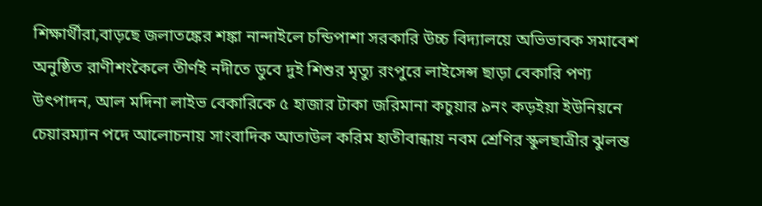শিক্ষার্থীরা,বাড়ছে জলাতঙ্কের শঙ্কা নান্দাইলে চন্ডিপাশা সরকারি উচ্চ বিদ্যালয়ে অভিভাবক সমাবেশ অনুষ্ঠিত রাণীশংকৈলে তীর্ণই নদীতে ডুবে দুই শিশুর মৃত্যু রংপুরে লাইসেন্স ছাড়া বেকারি পণ্য উৎপাদন, আল মদিনা লাইভ বেকারিকে ৫ হাজার টাকা জরিমানা কচুয়ার ৯নং কড়ইয়া ইউনিয়নে চেয়ারম্যান পদে আলোচনায় সাংবাদিক আতাউল করিম হাতীবান্ধায় নবম শ্রেণির স্কুলছাত্রীর ঝুলন্ত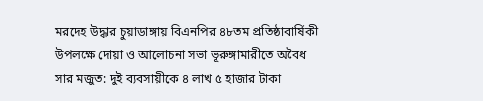মরদেহ উদ্ধার চুয়াডাঙ্গায় বিএনপির ৪৮তম প্রতিষ্ঠাবার্ষিকী উপলক্ষে দোয়া ও আলোচনা সভা ভূরুঙ্গামারীতে অবৈধ সার মজুত: দুই ব্যবসায়ীকে ৪ লাখ ৫ হাজার টাকা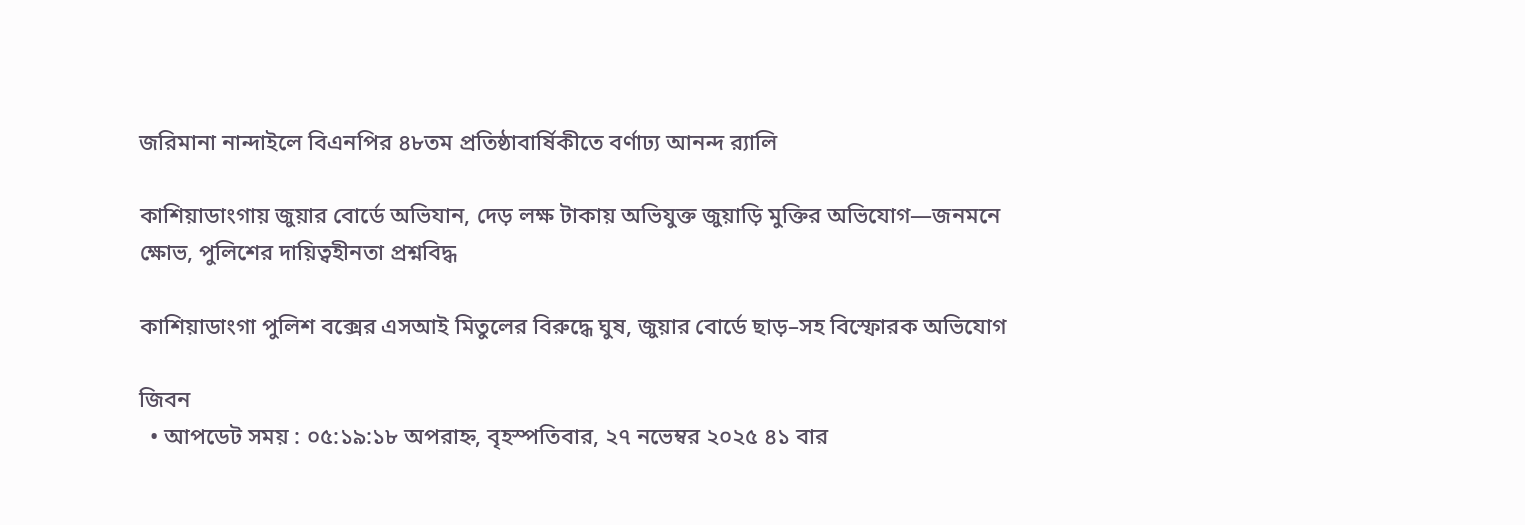জরিমানা নান্দাইলে বিএনপির ৪৮তম প্রতিষ্ঠাবার্ষিকীতে বর্ণাঢ্য আনন্দ র‌্যালি

কাশিয়াডাংগায় জুয়ার বোর্ডে অভিযান, দেড় লক্ষ টাকায় অভিযুক্ত জুয়াড়ি মুক্তির অভিযোগ—জনমনে ক্ষোভ, পুলিশের দায়িত্বহীনতা প্রশ্নবিদ্ধ

কাশিয়াডাংগা পুলিশ বক্সের এসআই মিতুলের বিরুদ্ধে ঘুষ, জুয়ার বোর্ডে ছাড়–সহ বিস্ফোরক অভিযোগ

জিবন
  • আপডেট সময় : ০৫:১৯:১৮ অপরাহ্ন, বৃহস্পতিবার, ২৭ নভেম্বর ২০২৫ ৪১ বার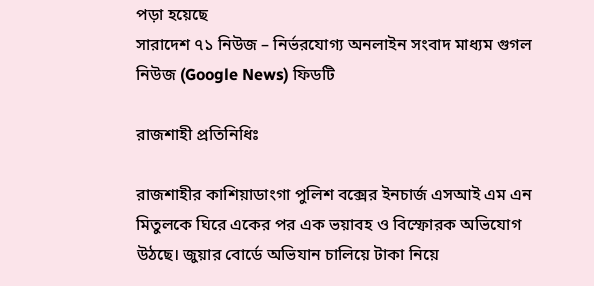পড়া হয়েছে
সারাদেশ ৭১ নিউজ – নির্ভরযোগ্য অনলাইন সংবাদ মাধ্যম গুগল নিউজ (Google News) ফিডটি

রাজশাহী প্রতিনিধিঃ

রাজশাহীর কাশিয়াডাংগা পুলিশ বক্সের ইনচার্জ এসআই এম এন মিতুলকে ঘিরে একের পর এক ভয়াবহ ও বিস্ফোরক অভিযোগ উঠছে। জুয়ার বোর্ডে অভিযান চালিয়ে টাকা নিয়ে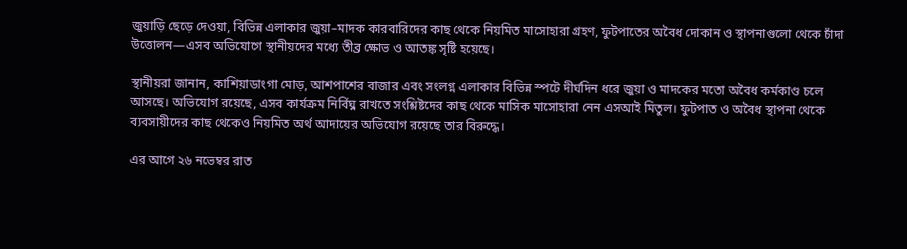জুয়াড়ি ছেড়ে দেওয়া, বিভিন্ন এলাকার জুয়া–মাদক কারবারিদের কাছ থেকে নিয়মিত মাসোহারা গ্রহণ, ফুটপাতের অবৈধ দোকান ও স্থাপনাগুলো থেকে চাঁদা উত্তোলন—এসব অভিযোগে স্থানীয়দের মধ্যে তীব্র ক্ষোভ ও আতঙ্ক সৃষ্টি হয়েছে।

স্থানীয়রা জানান, কাশিয়াডাংগা মোড়, আশপাশের বাজার এবং সংলগ্ন এলাকার বিভিন্ন স্পটে দীর্ঘদিন ধরে জুয়া ও মাদকের মতো অবৈধ কর্মকাণ্ড চলে আসছে। অভিযোগ রয়েছে, এসব কার্যক্রম নির্বিঘ্ন রাখতে সংশ্লিষ্টদের কাছ থেকে মাসিক মাসোহারা নেন এসআই মিতুল। ফুটপাত ও অবৈধ স্থাপনা থেকে ব্যবসায়ীদের কাছ থেকেও নিয়মিত অর্থ আদায়ের অভিযোগ রয়েছে তার বিরুদ্ধে।

এর আগে ২৬ নভেম্বর রাত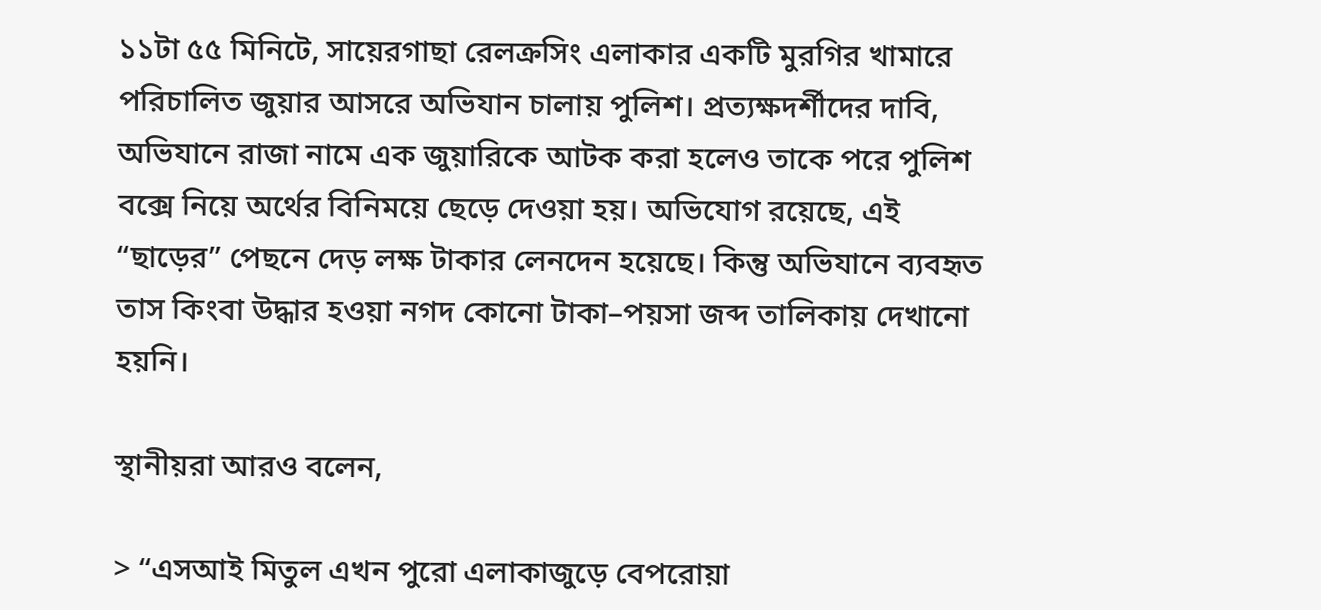১১টা ৫৫ মিনিটে, সায়েরগাছা রেলক্রসিং এলাকার একটি মুরগির খামারে পরিচালিত জুয়ার আসরে অভিযান চালায় পুলিশ। প্রত্যক্ষদর্শীদের দাবি, অভিযানে রাজা নামে এক জুয়ারিকে আটক করা হলেও তাকে পরে পুলিশ বক্সে নিয়ে অর্থের বিনিময়ে ছেড়ে দেওয়া হয়। অভিযোগ রয়েছে, এই “ছাড়ের” পেছনে দেড় লক্ষ টাকার লেনদেন হয়েছে। কিন্তু অভিযানে ব্যবহৃত তাস কিংবা উদ্ধার হওয়া নগদ কোনো টাকা–পয়সা জব্দ তালিকায় দেখানো হয়নি।

স্থানীয়রা আরও বলেন,

> “এসআই মিতুল এখন পুরো এলাকাজুড়ে বেপরোয়া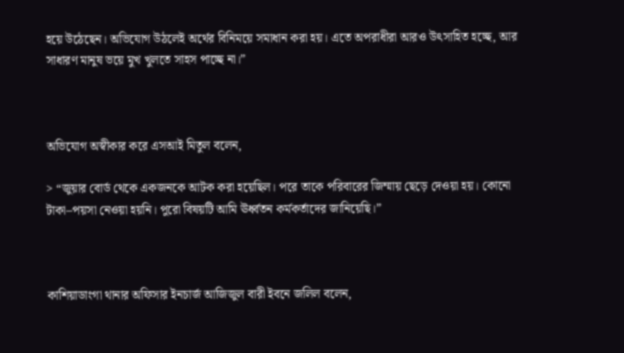হয়ে উঠেছেন। অভিযোগ উঠলেই অর্থের বিনিময়ে সমাধান করা হয়। এতে অপরাধীরা আরও উৎসাহিত হচ্ছে, আর সাধারণ মানুষ ভয়ে মুখ খুলতে সাহস পাচ্ছে না।”



অভিযোগ অস্বীকার করে এসআই মিতুল বলেন,

> “জুয়ার বোর্ড থেকে একজনকে আটক করা হয়েছিল। পরে তাকে পরিবারের জিম্মায় ছেড়ে দেওয়া হয়। কোনো টাকা–পয়সা নেওয়া হয়নি। পুরো বিষয়টি আমি ঊর্ধ্বতন কর্মকর্তাদের জানিয়েছি।”



কাশিয়াডাংগা থানার অফিসার ইনচার্জ আজিজুল বারী ইবনে জলিল বলেন,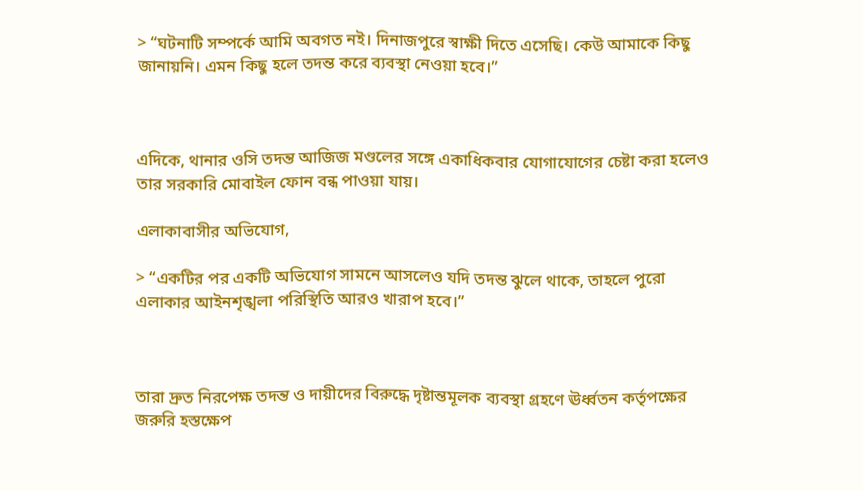> “ঘটনাটি সম্পর্কে আমি অবগত নই। দিনাজপুরে স্বাক্ষী দিতে এসেছি। কেউ আমাকে কিছু জানায়নি। এমন কিছু হলে তদন্ত করে ব্যবস্থা নেওয়া হবে।”



এদিকে, থানার ওসি তদন্ত আজিজ মণ্ডলের সঙ্গে একাধিকবার যোগাযোগের চেষ্টা করা হলেও তার সরকারি মোবাইল ফোন বন্ধ পাওয়া যায়।

এলাকাবাসীর অভিযোগ,

> “একটির পর একটি অভিযোগ সামনে আসলেও যদি তদন্ত ঝুলে থাকে, তাহলে পুরো এলাকার আইনশৃঙ্খলা পরিস্থিতি আরও খারাপ হবে।”



তারা দ্রুত নিরপেক্ষ তদন্ত ও দায়ীদের বিরুদ্ধে দৃষ্টান্তমূলক ব্যবস্থা গ্রহণে ঊর্ধ্বতন কর্তৃপক্ষের জরুরি হস্তক্ষেপ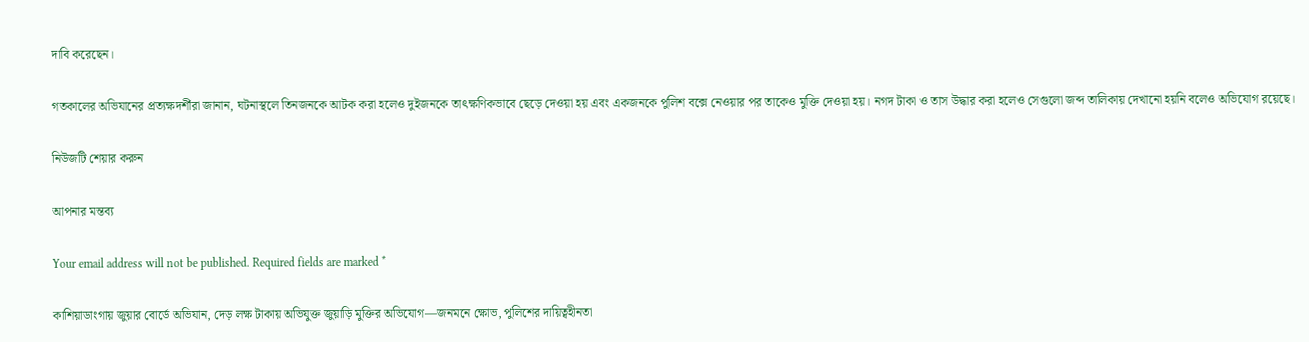দাবি করেছেন।

গতকালের অভিযানের প্রত্যক্ষদর্শীরা জানান, ঘটনাস্থলে তিনজনকে আটক করা হলেও দুইজনকে তাৎক্ষণিকভাবে ছেড়ে দেওয়া হয় এবং একজনকে পুলিশ বক্সে নেওয়ার পর তাকেও মুক্তি দেওয়া হয়। নগদ টাকা ও তাস উদ্ধার করা হলেও সেগুলো জব্দ তালিকায় দেখানো হয়নি বলেও অভিযোগ রয়েছে।

নিউজটি শেয়ার করুন

আপনার মন্তব্য

Your email address will not be published. Required fields are marked *

কাশিয়াডাংগায় জুয়ার বোর্ডে অভিযান, দেড় লক্ষ টাকায় অভিযুক্ত জুয়াড়ি মুক্তির অভিযোগ—জনমনে ক্ষোভ, পুলিশের দায়িত্বহীনতা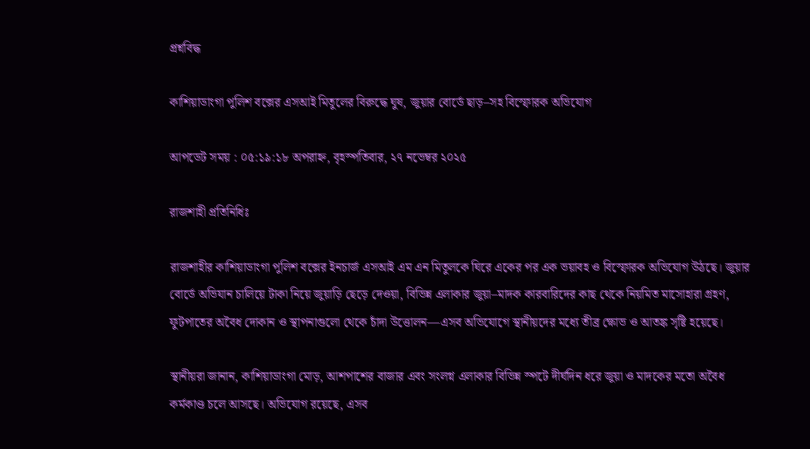প্রশ্নবিদ্ধ

কাশিয়াডাংগা পুলিশ বক্সের এসআই মিতুলের বিরুদ্ধে ঘুষ, জুয়ার বোর্ডে ছাড়–সহ বিস্ফোরক অভিযোগ

আপডেট সময় : ০৫:১৯:১৮ অপরাহ্ন, বৃহস্পতিবার, ২৭ নভেম্বর ২০২৫

রাজশাহী প্রতিনিধিঃ

রাজশাহীর কাশিয়াডাংগা পুলিশ বক্সের ইনচার্জ এসআই এম এন মিতুলকে ঘিরে একের পর এক ভয়াবহ ও বিস্ফোরক অভিযোগ উঠছে। জুয়ার বোর্ডে অভিযান চালিয়ে টাকা নিয়ে জুয়াড়ি ছেড়ে দেওয়া, বিভিন্ন এলাকার জুয়া–মাদক কারবারিদের কাছ থেকে নিয়মিত মাসোহারা গ্রহণ, ফুটপাতের অবৈধ দোকান ও স্থাপনাগুলো থেকে চাঁদা উত্তোলন—এসব অভিযোগে স্থানীয়দের মধ্যে তীব্র ক্ষোভ ও আতঙ্ক সৃষ্টি হয়েছে।

স্থানীয়রা জানান, কাশিয়াডাংগা মোড়, আশপাশের বাজার এবং সংলগ্ন এলাকার বিভিন্ন স্পটে দীর্ঘদিন ধরে জুয়া ও মাদকের মতো অবৈধ কর্মকাণ্ড চলে আসছে। অভিযোগ রয়েছে, এসব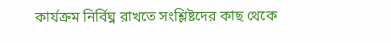কার্যক্রম নির্বিঘ্ন রাখতে সংশ্লিষ্টদের কাছ থেকে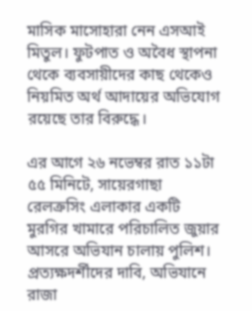মাসিক মাসোহারা নেন এসআই মিতুল। ফুটপাত ও অবৈধ স্থাপনা থেকে ব্যবসায়ীদের কাছ থেকেও নিয়মিত অর্থ আদায়ের অভিযোগ রয়েছে তার বিরুদ্ধে।

এর আগে ২৬ নভেম্বর রাত ১১টা ৫৫ মিনিটে, সায়েরগাছা রেলক্রসিং এলাকার একটি মুরগির খামারে পরিচালিত জুয়ার আসরে অভিযান চালায় পুলিশ। প্রত্যক্ষদর্শীদের দাবি, অভিযানে রাজা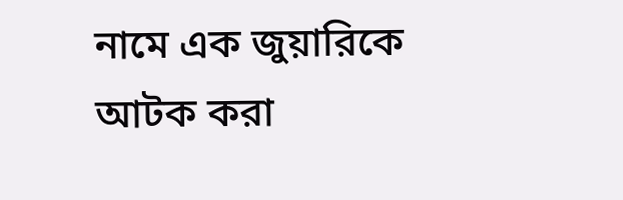নামে এক জুয়ারিকে আটক করা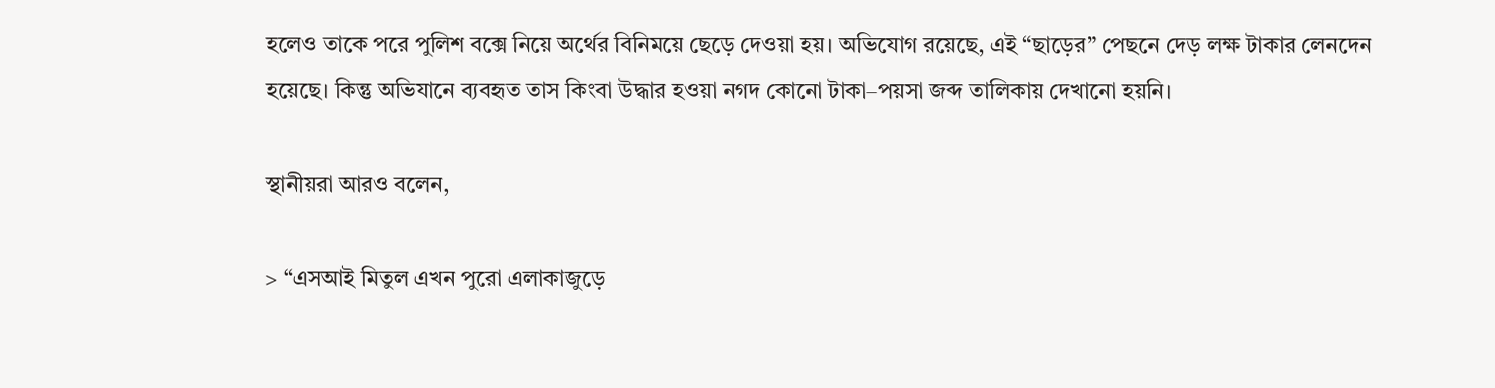হলেও তাকে পরে পুলিশ বক্সে নিয়ে অর্থের বিনিময়ে ছেড়ে দেওয়া হয়। অভিযোগ রয়েছে, এই “ছাড়ের” পেছনে দেড় লক্ষ টাকার লেনদেন হয়েছে। কিন্তু অভিযানে ব্যবহৃত তাস কিংবা উদ্ধার হওয়া নগদ কোনো টাকা–পয়সা জব্দ তালিকায় দেখানো হয়নি।

স্থানীয়রা আরও বলেন,

> “এসআই মিতুল এখন পুরো এলাকাজুড়ে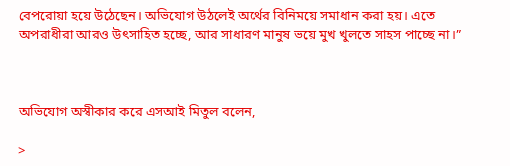বেপরোয়া হয়ে উঠেছেন। অভিযোগ উঠলেই অর্থের বিনিময়ে সমাধান করা হয়। এতে অপরাধীরা আরও উৎসাহিত হচ্ছে, আর সাধারণ মানুষ ভয়ে মুখ খুলতে সাহস পাচ্ছে না।”



অভিযোগ অস্বীকার করে এসআই মিতুল বলেন,

>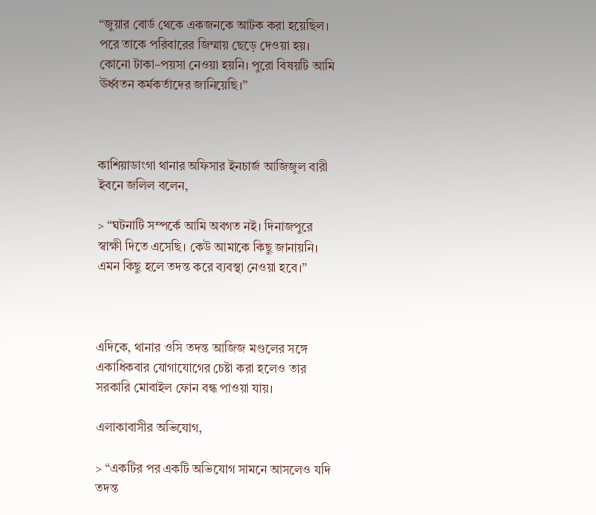“জুয়ার বোর্ড থেকে একজনকে আটক করা হয়েছিল। পরে তাকে পরিবারের জিম্মায় ছেড়ে দেওয়া হয়। কোনো টাকা–পয়সা নেওয়া হয়নি। পুরো বিষয়টি আমি ঊর্ধ্বতন কর্মকর্তাদের জানিয়েছি।”



কাশিয়াডাংগা থানার অফিসার ইনচার্জ আজিজুল বারী ইবনে জলিল বলেন,

> “ঘটনাটি সম্পর্কে আমি অবগত নই। দিনাজপুরে স্বাক্ষী দিতে এসেছি। কেউ আমাকে কিছু জানায়নি। এমন কিছু হলে তদন্ত করে ব্যবস্থা নেওয়া হবে।”



এদিকে, থানার ওসি তদন্ত আজিজ মণ্ডলের সঙ্গে একাধিকবার যোগাযোগের চেষ্টা করা হলেও তার সরকারি মোবাইল ফোন বন্ধ পাওয়া যায়।

এলাকাবাসীর অভিযোগ,

> “একটির পর একটি অভিযোগ সামনে আসলেও যদি তদন্ত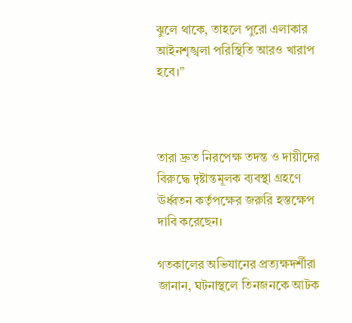ঝুলে থাকে, তাহলে পুরো এলাকার আইনশৃঙ্খলা পরিস্থিতি আরও খারাপ হবে।”



তারা দ্রুত নিরপেক্ষ তদন্ত ও দায়ীদের বিরুদ্ধে দৃষ্টান্তমূলক ব্যবস্থা গ্রহণে ঊর্ধ্বতন কর্তৃপক্ষের জরুরি হস্তক্ষেপ দাবি করেছেন।

গতকালের অভিযানের প্রত্যক্ষদর্শীরা জানান, ঘটনাস্থলে তিনজনকে আটক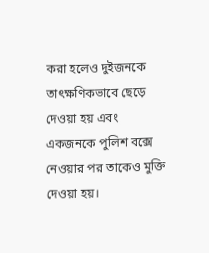করা হলেও দুইজনকে তাৎক্ষণিকভাবে ছেড়ে দেওয়া হয় এবং একজনকে পুলিশ বক্সে নেওয়ার পর তাকেও মুক্তি দেওয়া হয়।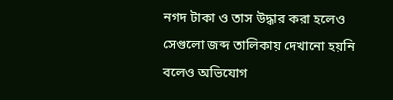নগদ টাকা ও তাস উদ্ধার করা হলেও সেগুলো জব্দ তালিকায় দেখানো হয়নি বলেও অভিযোগ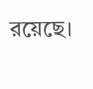রয়েছে।